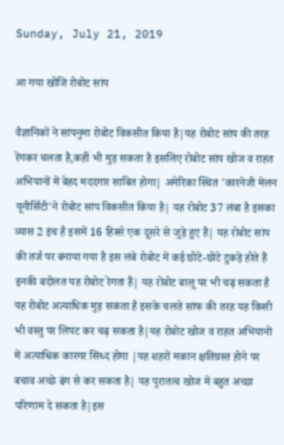Sunday, July 21, 2019

आ गया खोजि रोबोट सांप

वैज्ञानिकों ने सांपनुमा रोबोट विकसीत किया है|यह रोबोट सांप की तरह रेंगकर चलता है,कहीं भी मुड़ सकता है इसलिए रोबोट सांप खोज व राहत अभियानों में बेहद मददगार साबित होगा| अमेरिका स्थित 'कारनेजी मेलन यूनीर्सिटी'ने रोबोट सांप विकसीत किया है| यह रोबोट 37 लंबा है इसका व्यास 2 इंच है इसमें 16 हिस्से एक दूसरे से जुड़े हुए हैं| यह रोबोट सांप की तर्ज पर बनाया गया है इस लंबे रोबोट में कई छोटे-छोटे टुकड़े होते हैं इनकी बदोलत यह रोबोट रेंगता हैं| यह रोबोट बालू पर भी चढ़ सकता है यह रोबोट अत्याधिक मुड़ सकता है इसके चलते सांफ की तरह यह किसी भी वस्तु पर लिपट कर चढ़ सकता है|यह रोबोट खोज व राहत अभियानों में अत्याधिक कारगर सिध्द होगा |यह शहरों मकान क्षतिग्रस्त होने पर बचाव अच्छे ढंग से कर सकता है| यह पुरातत्व खोज में बहुत अच्छा परिणाम दे सकता है|इस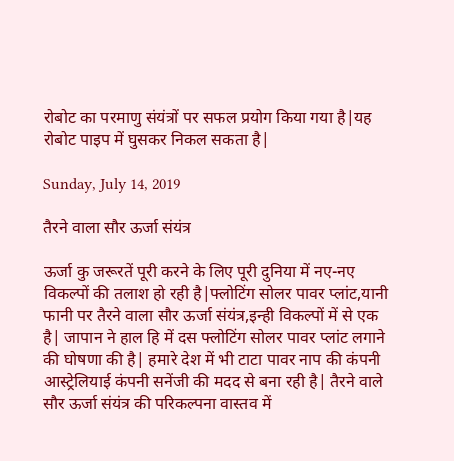रोबोट का परमाणु संयंत्रों पर सफल प्रयोग किया गया है|यह रोबोट पाइप में घुसकर निकल सकता है|

Sunday, July 14, 2019

तैरने वाला सौर ऊर्जा संयंत्र

ऊर्जा कु जरूरतें पूरी करने के लिए पूरी दुनिया में नए-नए विकल्पों की तलाश हो रही है|फ्लोटिंग सोलर पावर प्लांट,यानी फानी पर तैरने वाला सौर ऊर्जा संयंत्र,इन्ही विकल्पों में से एक है| जापान ने हाल हि में दस फ्लोटिंग सोलर पावर प्लांट लगाने की घोषणा की है| हमारे देश में भी टाटा पावर नाप की कंपनी आस्ट्रेलियाई कंपनी सनेंजी की मदद से बना रही है| तैरने वाले सौर ऊर्जा संयंत्र की परिकल्पना वास्तव में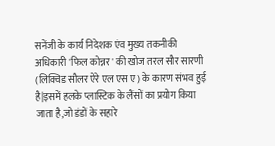सनेंजी के कार्य निदेशक एंव मुख्य तकनीकी अधिकारी 'फिल कोन्नर' की खोज तरल सौर सारणी (लिक्विड सौलर ऐरे एल एस ए) के कारण संभव हुई है|इसमें हलके प्लास्टिक के लैंसों का प्रयोग किया जाता है,जो डंडों के सहारे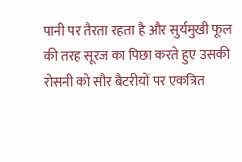पानी पर तैरता रहता है और सुर्यमुखी फूल की तरह सूरज का पिछा करते हुए उसकी रोसनी को सौर बैटरीयों पर एकत्रित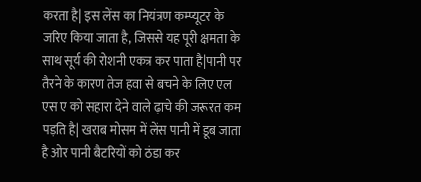करता है| इस लेंस का नियंत्रण कम्प्यूटर के जरिए किया जाता है, जिससे यह पूरी क्षमता के साथ सूर्य की रोशनी एकत्र कर पाता है|पानी पर तैरने के कारण तेज हवा से बचने के लिए एल एस ए को सहारा देने वाले ढ़ाचे की जरूरत कम पड़ति है| खराब मोसम में लेंस पानी में डूब जाता है ओर पानी बैटरियों को ठंडा कर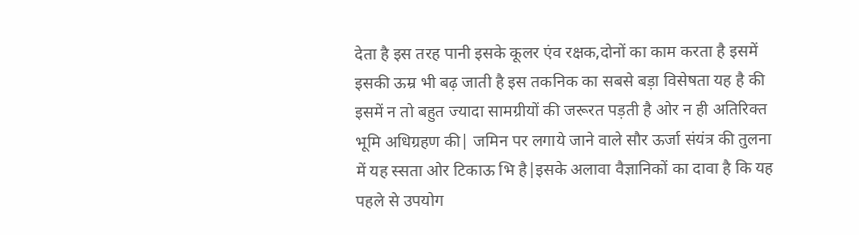देता है इस तरह पानी इसके कूलर एंव रक्षक,दोनों का काम करता है इसमें इसकी ऊम्र भी बढ़ जाती है इस तकनिक का सबसे बड़ा विसेषता यह है की इसमें न तो बहुत ज्यादा सामग्रीयों की जरूरत पड़ती है ओर न ही अतिरिक्त भूमि अधिग्रहण की| जमिन पर लगाये जाने वाले सौर ऊर्जा संयंत्र की तुलना में यह स्सता ओर टिकाऊ भि है|इसके अलावा वैज्ञानिकों का दावा है कि यह पहले से उपयोग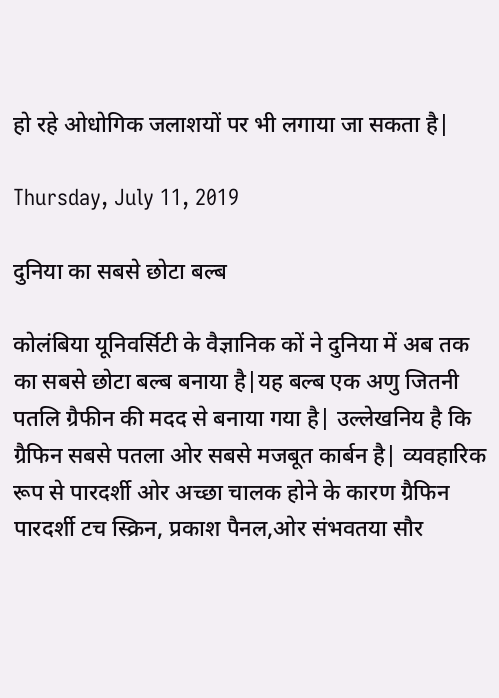हो रहे ओधोगिक जलाशयों पर भी लगाया जा सकता है|

Thursday, July 11, 2019

दुनिया का सबसे छोटा बल्ब

कोलंबिया यूनिवर्सिटी के वैज्ञानिक कों ने दुनिया में अब तक का सबसे छोटा बल्ब बनाया है|यह बल्ब एक अणु जितनी पतलि ग्रैफीन की मदद से बनाया गया है| उल्लेखनिय है कि ग्रैफिन सबसे पतला ओर सबसे मजबूत कार्बन है| व्यवहारिक रूप से पारदर्शी ओर अच्छा चालक होने के कारण ग्रैफिन पारदर्शी टच स्क्रिन, प्रकाश पैनल,ओर संभवतया सौर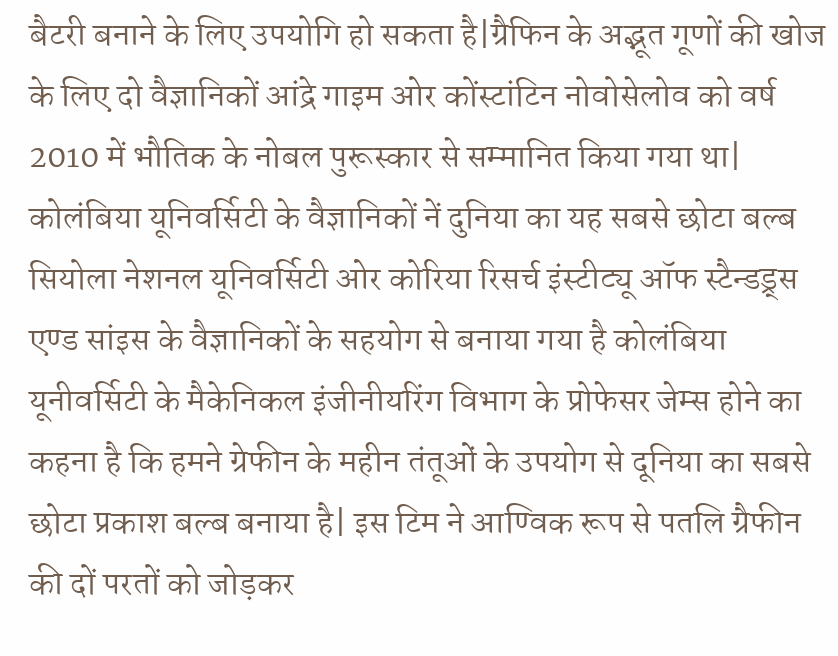बैटरी बनाने के लिए उपयोगि हो सकता है|ग्रैफिन के अद्भूत गूणों की खोज के लिए दो वैज्ञानिकों आंद्रे गाइम ओर कोंस्टांटिन नोवोसेलोव को वर्ष 2010 में भौतिक के नोबल पुरूस्कार से सम्मानित किया गया था| कोलंबिया यूनिवर्सिटी के वैज्ञानिकों नें दुनिया का यह सबसे छोटा बल्ब सियोला नेशनल यूनिवर्सिटी ओर कोरिया रिसर्च इंस्टीट्यू ऑफ स्टैन्डड्र्स एण्ड सांइस के वैज्ञानिकों के सहयोग से बनाया गया है कोलंबिया यूनीवर्सिटी के मैकेनिकल इंजीनीयरिंग विभाग के प्रोफेसर जेम्स होने का कहना है कि हमने ग्रेफीन के महीन तंतूओं के उपयोग से दूनिया का सबसे छोटा प्रकाश बल्ब बनाया है| इस टिम ने आण्विक रूप से पतलि ग्रैफीन की दों परतों को जोड़कर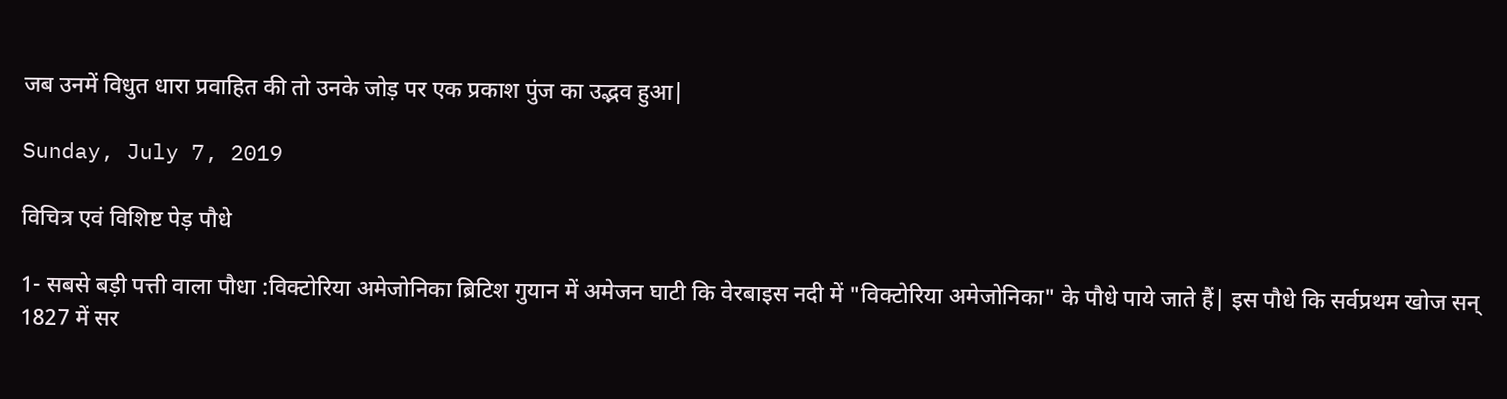जब उनमें विधुत धारा प्रवाहित की तो उनके जोड़ पर एक प्रकाश पुंज का उद्भव हुआ|

Sunday, July 7, 2019

विचित्र एवं विशिष्ट पेड़ पौधे

1- सबसे बड़ी पत्ती वाला पौधा :विक्टोरिया अमेजोनिका ब्रिटिश गुयान में अमेजन घाटी कि वेरबाइस नदी में "विक्टोरिया अमेजोनिका" के पौधे पाये जाते हैं| इस पौधे कि सर्वप्रथम खोज सन् 1827 में सर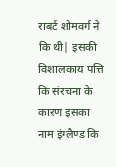राबर्ट शोमवर्ग ने कि थी| इसकी विशालकाय पत्ति कि संरचना के कारण इसका नाम इंग्लैण्ड कि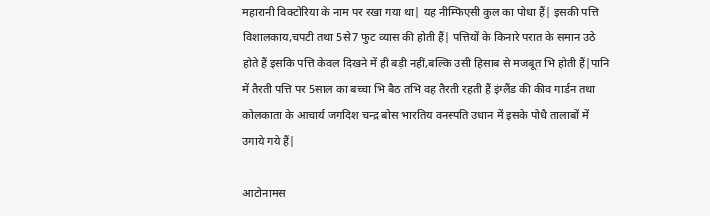महारानी विक्टोरिया के नाम पर रखा गया था| यह नीम्फिएसी कुल का पोधा हैं| इसकी पत्ति विशालकाय,चपटी तथा 5से7 फुट व्यास की होती हैं| पत्तियों के किनारे परात के समान उठे होते हैं इसकि पत्ति केवल दिखने में ही बड़ी नहीं,बल्कि उसी हिसाब से मजबूत भि होती हैं|पानि में तैरती पत्ति पर 5साल का बच्चा भि बैठ तभि वह तैरती रहती हैं इंग्लैंड की कीव गार्डन तथा कोलकाता के आचार्य जगदिश चन्द्र बोस भारतिय वनस्पति उधान में इसके पोधै तालाबों में उगाये गये हैं|

आटोनामस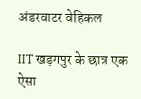अंडरवाटर वेहिकल

IIT खड़गपुर के छात्र एक ऐसा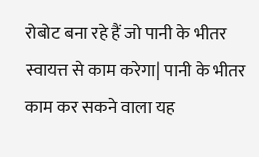रोबोट बना रहे हैं जो पानी के भीतर स्वायत्त से काम करेगा| पानी के भीतर काम कर सकने वाला यह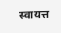स्वायत्त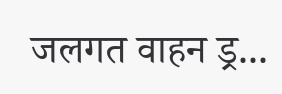जलगत वाहन ड्र...